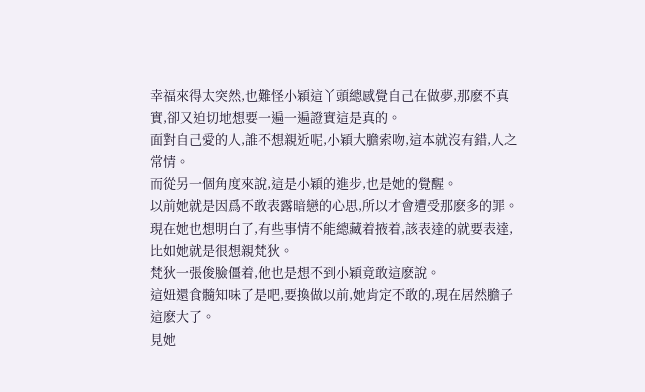幸福來得太突然,也難怪小穎這丫頭總感覺自己在做夢,那麽不真實,卻又迫切地想要一遍一遍證實這是真的。
面對自己愛的人,誰不想親近呢,小穎大膽索吻,這本就沒有錯,人之常情。
而從另一個角度來說,這是小穎的進步,也是她的覺醒。
以前她就是因爲不敢表露暗戀的心思,所以才會遭受那麽多的罪。
現在她也想明白了,有些事情不能總藏着掖着,該表達的就要表達,比如她就是很想親梵狄。
梵狄一張俊臉僵着,他也是想不到小穎竟敢這麽說。
這妞還食髓知味了是吧,要換做以前,她肯定不敢的,現在居然膽子這麽大了。
見她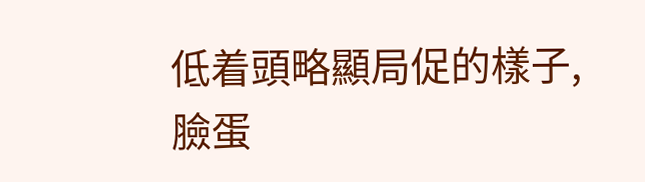低着頭略顯局促的樣子,臉蛋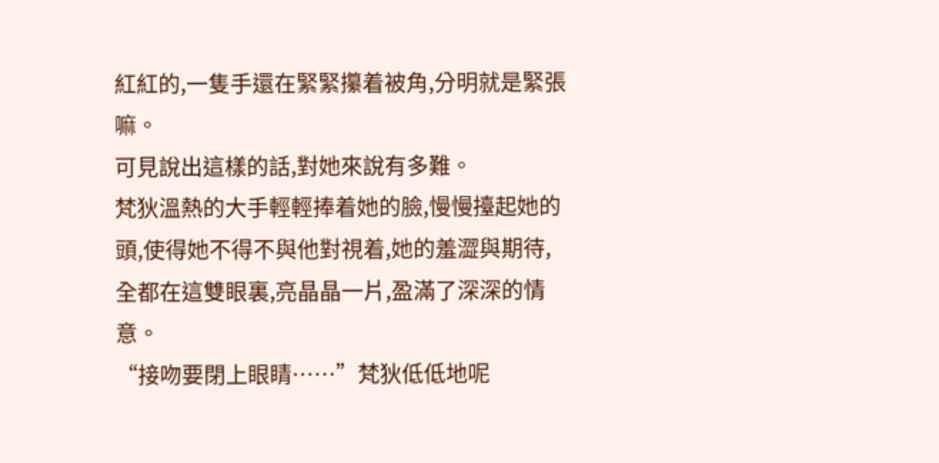紅紅的,一隻手還在緊緊攥着被角,分明就是緊張嘛。
可見說出這樣的話,對她來說有多難。
梵狄溫熱的大手輕輕捧着她的臉,慢慢擡起她的頭,使得她不得不與他對視着,她的羞澀與期待,全都在這雙眼裏,亮晶晶一片,盈滿了深深的情意。
“接吻要閉上眼睛……”梵狄低低地呢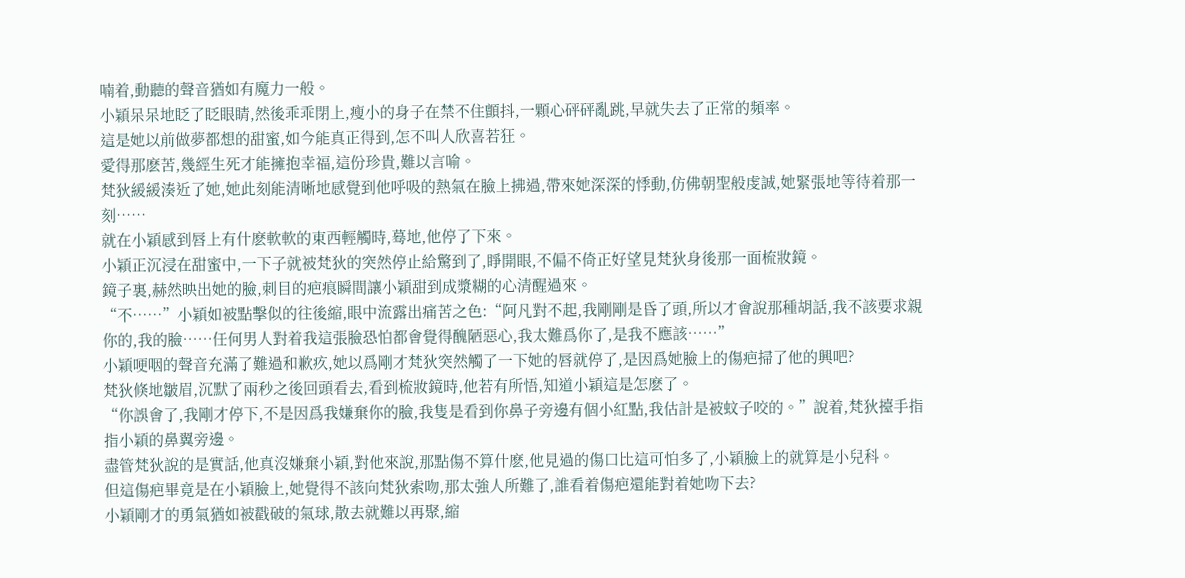喃着,動聽的聲音猶如有魔力一般。
小穎呆呆地眨了眨眼睛,然後乖乖閉上,瘦小的身子在禁不住顫抖,一顆心砰砰亂跳,早就失去了正常的頻率。
這是她以前做夢都想的甜蜜,如今能真正得到,怎不叫人欣喜若狂。
愛得那麽苦,幾經生死才能擁抱幸福,這份珍貴,難以言喻。
梵狄緩緩湊近了她,她此刻能清晰地感覺到他呼吸的熱氣在臉上拂過,帶來她深深的悸動,仿佛朝聖般虔誠,她緊張地等待着那一刻……
就在小穎感到唇上有什麽軟軟的東西輕觸時,蓦地,他停了下來。
小穎正沉浸在甜蜜中,一下子就被梵狄的突然停止給驚到了,睜開眼,不偏不倚正好望見梵狄身後那一面梳妝鏡。
鏡子裏,赫然映出她的臉,刺目的疤痕瞬間讓小穎甜到成漿糊的心清醒過來。
“不……”小穎如被點擊似的往後縮,眼中流露出痛苦之色:“阿凡對不起,我剛剛是昏了頭,所以才會說那種胡話,我不該要求親你的,我的臉……任何男人對着我這張臉恐怕都會覺得醜陋惡心,我太難爲你了,是我不應該……”
小穎哽咽的聲音充滿了難過和歉疚,她以爲剛才梵狄突然觸了一下她的唇就停了,是因爲她臉上的傷疤掃了他的興吧?
梵狄倏地皺眉,沉默了兩秒之後回頭看去,看到梳妝鏡時,他若有所悟,知道小穎這是怎麽了。
“你誤會了,我剛才停下,不是因爲我嫌棄你的臉,我隻是看到你鼻子旁邊有個小紅點,我估計是被蚊子咬的。”說着,梵狄擡手指指小穎的鼻翼旁邊。
盡管梵狄說的是實話,他真沒嫌棄小穎,對他來說,那點傷不算什麽,他見過的傷口比這可怕多了,小穎臉上的就算是小兒科。
但這傷疤畢竟是在小穎臉上,她覺得不該向梵狄索吻,那太強人所難了,誰看着傷疤還能對着她吻下去?
小穎剛才的勇氣猶如被戳破的氣球,散去就難以再聚,縮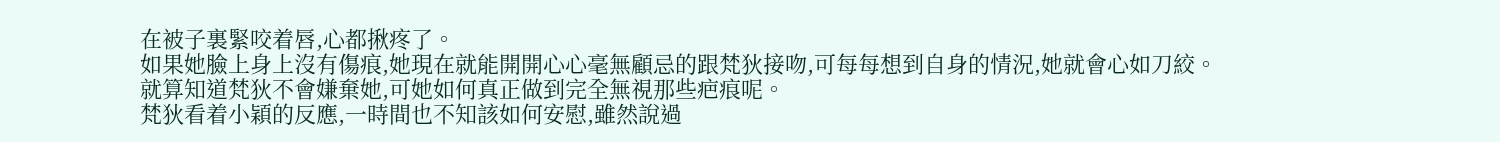在被子裏緊咬着唇,心都揪疼了。
如果她臉上身上沒有傷痕,她現在就能開開心心毫無顧忌的跟梵狄接吻,可每每想到自身的情況,她就會心如刀絞。
就算知道梵狄不會嫌棄她,可她如何真正做到完全無視那些疤痕呢。
梵狄看着小穎的反應,一時間也不知該如何安慰,雖然說過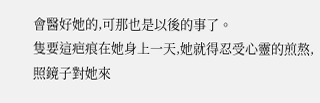會醫好她的,可那也是以後的事了。
隻要這疤痕在她身上一天,她就得忍受心靈的煎熬,照鏡子對她來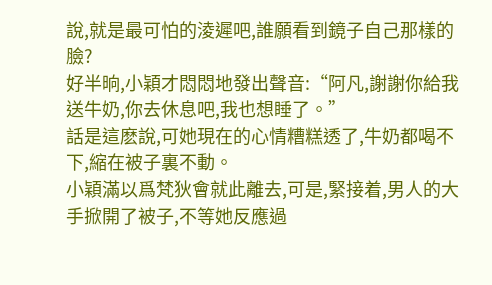說,就是最可怕的淩遲吧,誰願看到鏡子自己那樣的臉?
好半晌,小穎才悶悶地發出聲音:“阿凡,謝謝你給我送牛奶,你去休息吧,我也想睡了。”
話是這麽說,可她現在的心情糟糕透了,牛奶都喝不下,縮在被子裏不動。
小穎滿以爲梵狄會就此離去,可是,緊接着,男人的大手掀開了被子,不等她反應過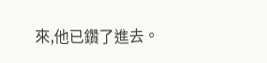來,他已鑽了進去。